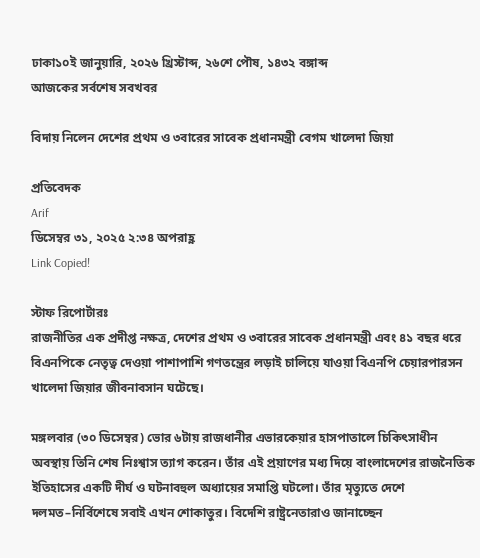ঢাকা১০ই জানুয়ারি, ২০২৬ খ্রিস্টাব্দ, ২৬শে পৌষ, ১৪৩২ বঙ্গাব্দ
আজকের সর্বশেষ সবখবর

বিদায় নিলেন দেশের প্রথম ও ৩বারের সাবেক প্রধানমন্ত্রী বেগম খালেদা জিয়া

প্রতিবেদক
Arif
ডিসেম্বর ৩১, ২০২৫ ২:৩৪ অপরাহ্ণ
Link Copied!

স্টাফ রিপোর্টারঃ
রাজনীতির এক প্রদীপ্ত নক্ষত্র, দেশের প্রথম ও ৩বারের সাবেক প্রধানমন্ত্রী এবং ৪১ বছর ধরে বিএনপিকে নেতৃত্ব দেওয়া পাশাপাশি গণতন্ত্রের লড়াই চালিয়ে যাওয়া বিএনপি চেয়ারপারসন খালেদা জিয়ার জীবনাবসান ঘটেছে।

মঙ্গলবার (৩০ ডিসেম্বর) ভোর ৬টায় রাজধানীর এভারকেয়ার হাসপাতালে চিকিৎসাধীন অবস্থায় তিনি শেষ নিঃশ্বাস ত্যাগ করেন। তাঁর এই প্রয়াণের মধ্য দিয়ে বাংলাদেশের রাজনৈতিক ইতিহাসের একটি দীর্ঘ ও ঘটনাবহুল অধ্যায়ের সমাপ্তি ঘটলো। তাঁর মৃত্যুতে দেশে দলমত–নির্বিশেষে সবাই এখন শোকাতুর। বিদেশি রাষ্ট্রনেতারাও জানাচ্ছেন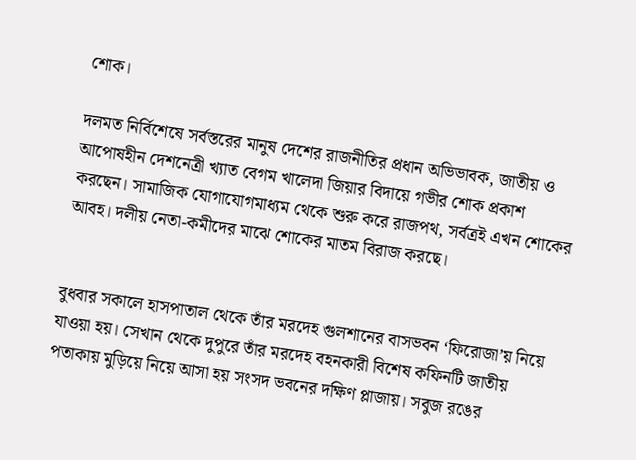শোক।

দলমত নির্বিশেষে সর্বস্তরের মানুষ দেশের রাজনীতির প্রধান অভিভাবক, জাতীয় ও আপোষহীন দেশনেত্রী খ্যাত বেগম খালেদা জিয়ার বিদায়ে গভীর শোক প্রকাশ করছেন। সামাজিক যোগাযোগমাধ্যম থেকে শুরু করে রাজপথ, সর্বত্রই এখন শোকের আবহ। দলীয় নেতা-কমীদের মাঝে শোকের মাতম বিরাজ করছে।


বুধবার সকালে হাসপাতাল থেকে তাঁর মরদেহ গুলশানের বাসভবন ‘ফিরোজা’য় নিয়ে যাওয়া হয়। সেখান থেকে দুপুরে তাঁর মরদেহ বহনকারী বিশেষ কফিনটি জাতীয় পতাকায় মুড়িয়ে নিয়ে আসা হয় সংসদ ভবনের দক্ষিণ প্লাজায়। সবুজ রঙের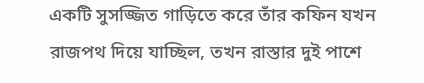একটি সুসজ্জিত গাড়িতে করে তাঁর কফিন যখন রাজপথ দিয়ে যাচ্ছিল, তখন রাস্তার দুই পাশে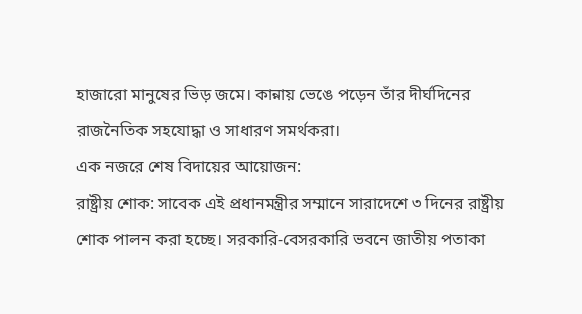হাজারো মানুষের ভিড় জমে। কান্নায় ভেঙে পড়েন তাঁর দীর্ঘদিনের রাজনৈতিক সহযোদ্ধা ও সাধারণ সমর্থকরা।
এক নজরে শেষ বিদায়ের আয়োজন:
রাষ্ট্রীয় শোক: সাবেক এই প্রধানমন্ত্রীর সম্মানে সারাদেশে ৩ দিনের রাষ্ট্রীয় শোক পালন করা হচ্ছে। সরকারি-বেসরকারি ভবনে জাতীয় পতাকা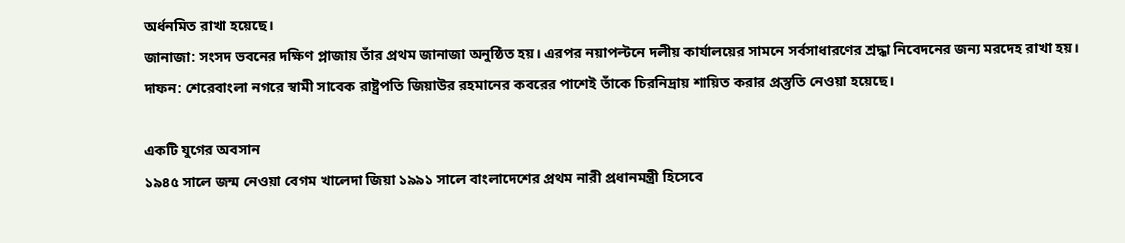অর্ধনমিত রাখা হয়েছে।
জানাজা: সংসদ ভবনের দক্ষিণ প্লাজায় তাঁর প্রথম জানাজা অনুষ্ঠিত হয়। এরপর নয়াপল্টনে দলীয় কার্যালয়ের সামনে সর্বসাধারণের শ্রদ্ধা নিবেদনের জন্য মরদেহ রাখা হয়।
দাফন: শেরেবাংলা নগরে স্বামী সাবেক রাষ্ট্রপতি জিয়াউর রহমানের কবরের পাশেই তাঁকে চিরনিদ্রায় শায়িত করার প্রস্তুতি নেওয়া হয়েছে।

একটি যুগের অবসান
১৯৪৫ সালে জন্ম নেওয়া বেগম খালেদা জিয়া ১৯৯১ সালে বাংলাদেশের প্রথম নারী প্রধানমন্ত্রী হিসেবে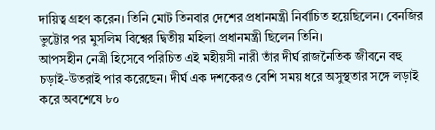দায়িত্ব গ্রহণ করেন। তিনি মোট তিনবার দেশের প্রধানমন্ত্রী নির্বাচিত হয়েছিলেন। বেনজির ভুট্টোর পর মুসলিম বিশ্বের দ্বিতীয় মহিলা প্রধানমন্ত্রী ছিলেন তিনি।
আপসহীন নেত্রী হিসেবে পরিচিত এই মহীয়সী নারী তাঁর দীর্ঘ রাজনৈতিক জীবনে বহু চড়াই-উতরাই পার করেছেন। দীর্ঘ এক দশকেরও বেশি সময় ধরে অসুস্থতার সঙ্গে লড়াই করে অবশেষে ৮০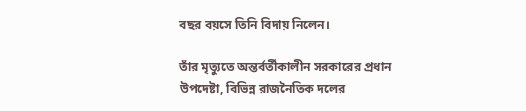বছর বয়সে তিনি বিদায় নিলেন।

তাঁর মৃত্যুতে অন্তর্বর্তীকালীন সরকারের প্রধান উপদেষ্টা, বিভিন্ন রাজনৈতিক দলের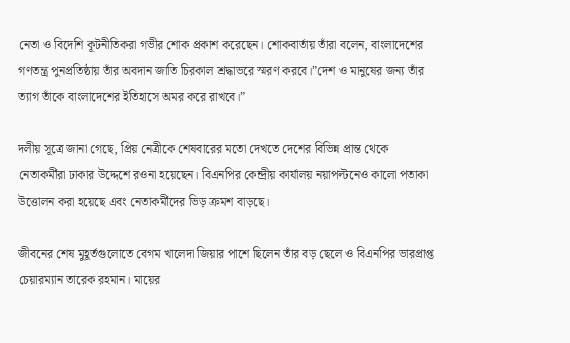নেতা ও বিদেশি কূটনীতিকরা গভীর শোক প্রকাশ করেছেন। শোকবার্তায় তাঁরা বলেন, বাংলাদেশের গণতন্ত্র পুনপ্রতিষ্ঠায় তাঁর অবদান জাতি চিরকাল শ্রদ্ধাভরে স্মরণ করবে।”দেশ ও মানুষের জন্য তাঁর ত্যাগ তাঁকে বাংলাদেশের ইতিহাসে অমর করে রাখবে।”

দলীয় সূত্রে জানা গেছে, প্রিয় নেত্রীকে শেষবারের মতো দেখতে দেশের বিভিন্ন প্রান্ত থেকে নেতাকর্মীরা ঢাকার উদ্দেশে রওনা হয়েছেন। বিএনপির কেন্দ্রীয় কার্যালয় নয়াপল্টনেও কালো পতাকা উত্তোলন করা হয়েছে এবং নেতাকর্মীদের ভিড় ক্রমশ বাড়ছে।

জীবনের শেষ মুহূর্তগুলোতে বেগম খালেদা জিয়ার পাশে ছিলেন তাঁর বড় ছেলে ও বিএনপির ভারপ্রাপ্ত চেয়ারম্যান তারেক রহমান। মায়ের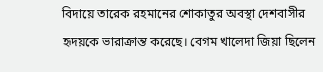বিদায়ে তারেক রহমানের শোকাতুর অবস্থা দেশবাসীর হৃদয়কে ভারাক্রান্ত করেছে। বেগম খালেদা জিয়া ছিলেন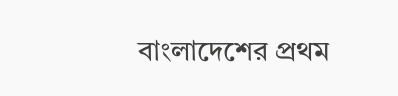বাংলাদেশের প্রথম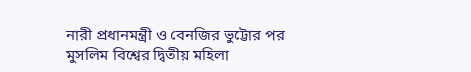নারী প্রধানমন্ত্রী ও বেনজির ভুট্টোর পর মুসলিম বিশ্বের দ্বিতীয় মহিলা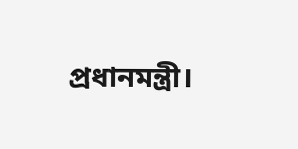প্রধানমন্ত্রী।